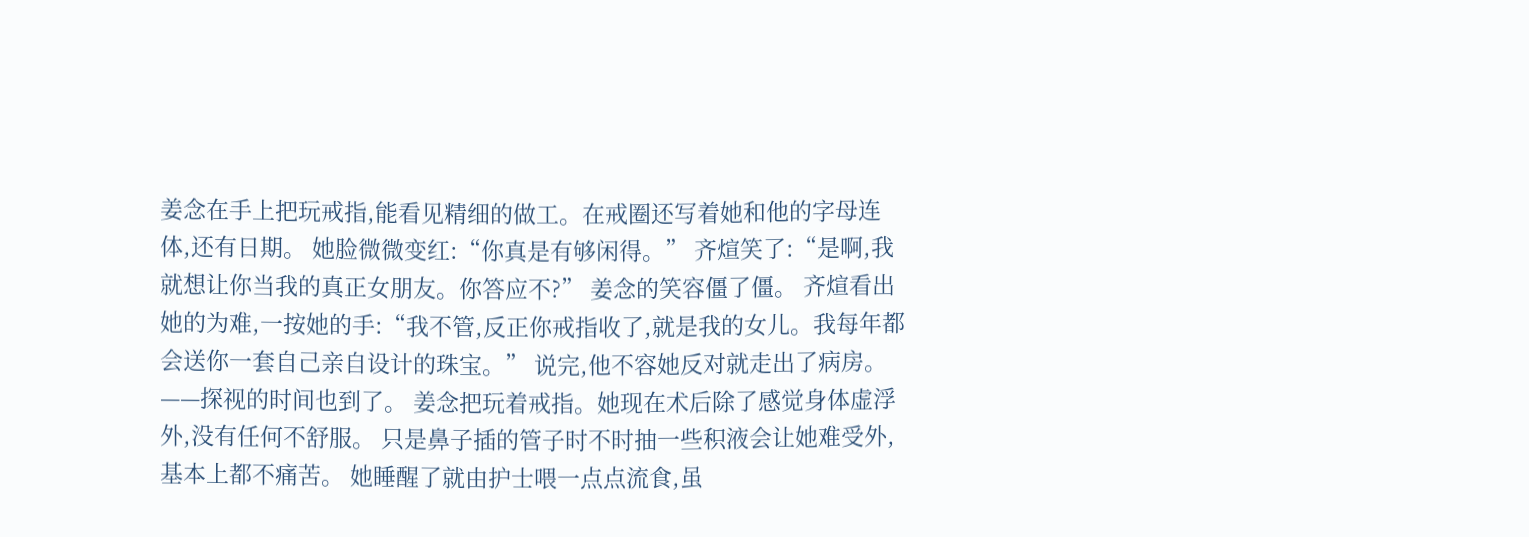姜念在手上把玩戒指,能看见精细的做工。在戒圈还写着她和他的字母连体,还有日期。 她脸微微变红:“你真是有够闲得。” 齐煊笑了:“是啊,我就想让你当我的真正女朋友。你答应不?” 姜念的笑容僵了僵。 齐煊看出她的为难,一按她的手:“我不管,反正你戒指收了,就是我的女儿。我每年都会送你一套自己亲自设计的珠宝。” 说完,他不容她反对就走出了病房。——探视的时间也到了。 姜念把玩着戒指。她现在术后除了感觉身体虚浮外,没有任何不舒服。 只是鼻子插的管子时不时抽一些积液会让她难受外,基本上都不痛苦。 她睡醒了就由护士喂一点点流食,虽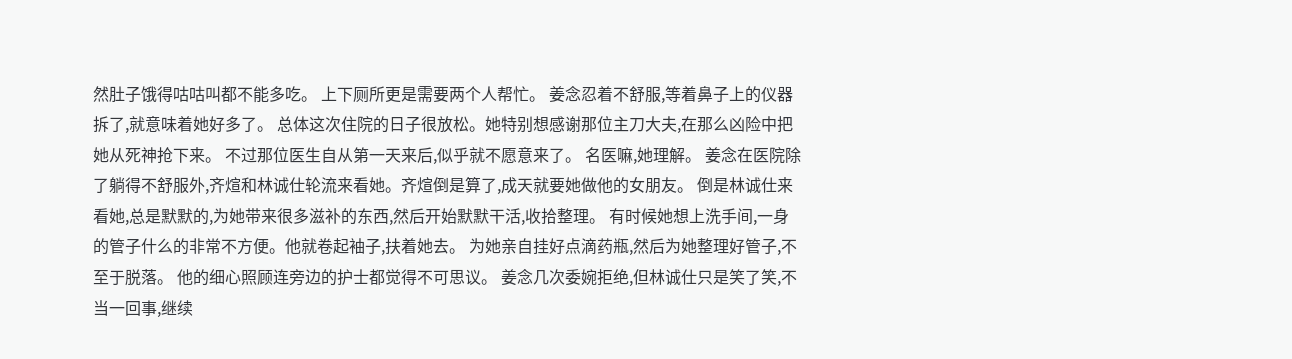然肚子饿得咕咕叫都不能多吃。 上下厕所更是需要两个人帮忙。 姜念忍着不舒服,等着鼻子上的仪器拆了,就意味着她好多了。 总体这次住院的日子很放松。她特别想感谢那位主刀大夫,在那么凶险中把她从死神抢下来。 不过那位医生自从第一天来后,似乎就不愿意来了。 名医嘛,她理解。 姜念在医院除了躺得不舒服外,齐煊和林诚仕轮流来看她。齐煊倒是算了,成天就要她做他的女朋友。 倒是林诚仕来看她,总是默默的,为她带来很多滋补的东西,然后开始默默干活,收拾整理。 有时候她想上洗手间,一身的管子什么的非常不方便。他就卷起袖子,扶着她去。 为她亲自挂好点滴药瓶,然后为她整理好管子,不至于脱落。 他的细心照顾连旁边的护士都觉得不可思议。 姜念几次委婉拒绝,但林诚仕只是笑了笑,不当一回事,继续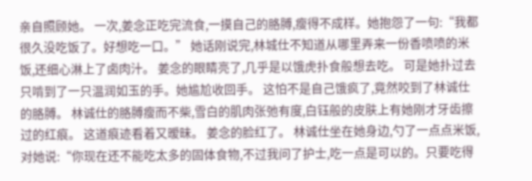亲自照顾她。 一次,姜念正吃完流食,一摸自己的胳膊,瘦得不成样。她抱怨了一句:“我都很久没吃饭了。好想吃一口。” 她话刚说完,林城仕不知道从哪里弄来一份香喷喷的米饭,还细心淋上了卤肉汁。 姜念的眼睛亮了,几乎是以饿虎扑食般想去吃。 可是她扑过去只啃到了一只温润如玉的手。她尴尬收回手。 这怕不是自己饿疯了,竟然咬到了林诚仕的胳膊。 林诚仕的胳膊瘦而不柴,雪白的肌肉张弛有度,白钰般的皮肤上有她刚才牙齿擦过的红痕。 这道痕迹看着又暧昧。 姜念的脸红了。 林诚仕坐在她身边,勺了一点点米饭,对她说:“你现在还不能吃太多的固体食物,不过我问了护士,吃一点是可以的。只要吃得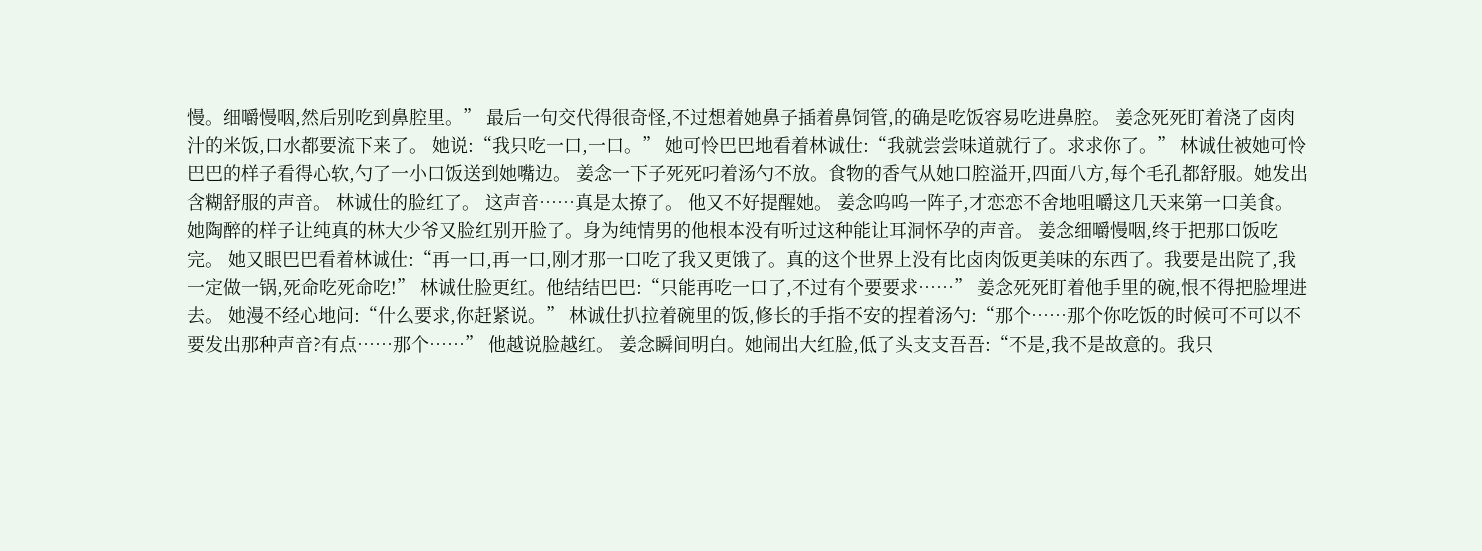慢。细嚼慢咽,然后别吃到鼻腔里。” 最后一句交代得很奇怪,不过想着她鼻子插着鼻饲管,的确是吃饭容易吃进鼻腔。 姜念死死盯着浇了卤肉汁的米饭,口水都要流下来了。 她说:“我只吃一口,一口。” 她可怜巴巴地看着林诚仕:“我就尝尝味道就行了。求求你了。” 林诚仕被她可怜巴巴的样子看得心软,勺了一小口饭送到她嘴边。 姜念一下子死死叼着汤勺不放。食物的香气从她口腔溢开,四面八方,每个毛孔都舒服。她发出含糊舒服的声音。 林诚仕的脸红了。 这声音……真是太撩了。 他又不好提醒她。 姜念呜呜一阵子,才恋恋不舍地咀嚼这几天来第一口美食。 她陶醉的样子让纯真的林大少爷又脸红别开脸了。身为纯情男的他根本没有听过这种能让耳洞怀孕的声音。 姜念细嚼慢咽,终于把那口饭吃完。 她又眼巴巴看着林诚仕:“再一口,再一口,刚才那一口吃了我又更饿了。真的这个世界上没有比卤肉饭更美味的东西了。我要是出院了,我一定做一锅,死命吃死命吃!” 林诚仕脸更红。他结结巴巴:“只能再吃一口了,不过有个要要求……” 姜念死死盯着他手里的碗,恨不得把脸埋进去。 她漫不经心地问:“什么要求,你赶紧说。” 林诚仕扒拉着碗里的饭,修长的手指不安的捏着汤勺:“那个……那个你吃饭的时候可不可以不要发出那种声音?有点……那个……” 他越说脸越红。 姜念瞬间明白。她闹出大红脸,低了头支支吾吾:“不是,我不是故意的。我只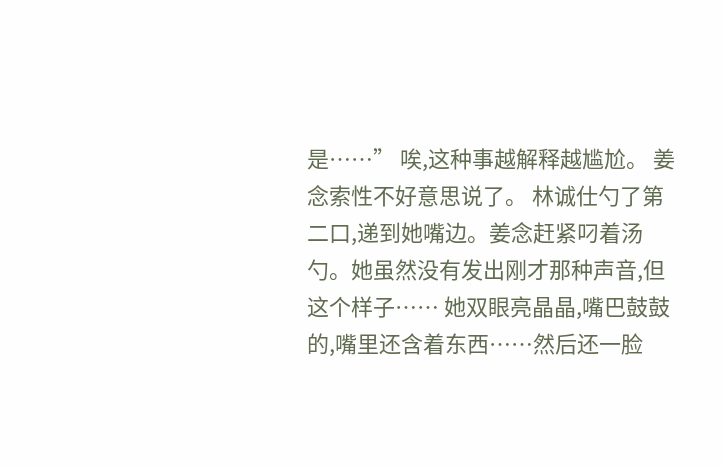是……” 唉,这种事越解释越尴尬。 姜念索性不好意思说了。 林诚仕勺了第二口,递到她嘴边。姜念赶紧叼着汤勺。她虽然没有发出刚才那种声音,但这个样子…… 她双眼亮晶晶,嘴巴鼓鼓的,嘴里还含着东西……然后还一脸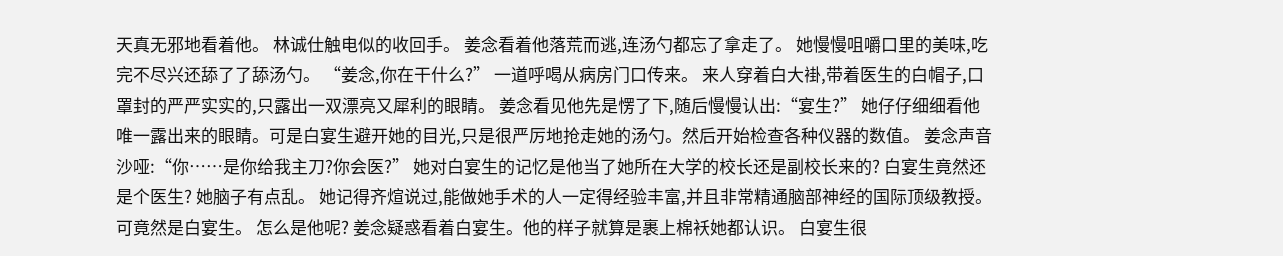天真无邪地看着他。 林诚仕触电似的收回手。 姜念看着他落荒而逃,连汤勺都忘了拿走了。 她慢慢咀嚼口里的美味,吃完不尽兴还舔了了舔汤勺。 “姜念,你在干什么?” 一道呼喝从病房门口传来。 来人穿着白大褂,带着医生的白帽子,口罩封的严严实实的,只露出一双漂亮又犀利的眼睛。 姜念看见他先是愣了下,随后慢慢认出:“宴生?” 她仔仔细细看他唯一露出来的眼睛。可是白宴生避开她的目光,只是很严厉地抢走她的汤勺。然后开始检查各种仪器的数值。 姜念声音沙哑:“你……是你给我主刀?你会医?” 她对白宴生的记忆是他当了她所在大学的校长还是副校长来的? 白宴生竟然还是个医生? 她脑子有点乱。 她记得齐煊说过,能做她手术的人一定得经验丰富,并且非常精通脑部神经的国际顶级教授。 可竟然是白宴生。 怎么是他呢? 姜念疑惑看着白宴生。他的样子就算是裹上棉袄她都认识。 白宴生很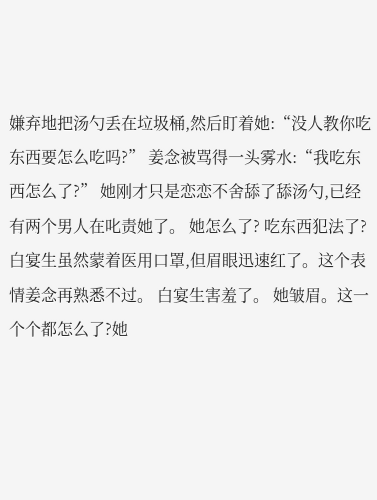嫌弃地把汤勺丢在垃圾桶,然后盯着她:“没人教你吃东西要怎么吃吗?” 姜念被骂得一头雾水:“我吃东西怎么了?” 她刚才只是恋恋不舍舔了舔汤勺,已经有两个男人在叱责她了。 她怎么了? 吃东西犯法了? 白宴生虽然蒙着医用口罩,但眉眼迅速红了。这个表情姜念再熟悉不过。 白宴生害羞了。 她皱眉。这一个个都怎么了?她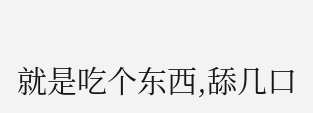就是吃个东西,舔几口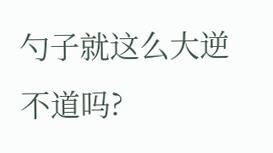勺子就这么大逆不道吗?